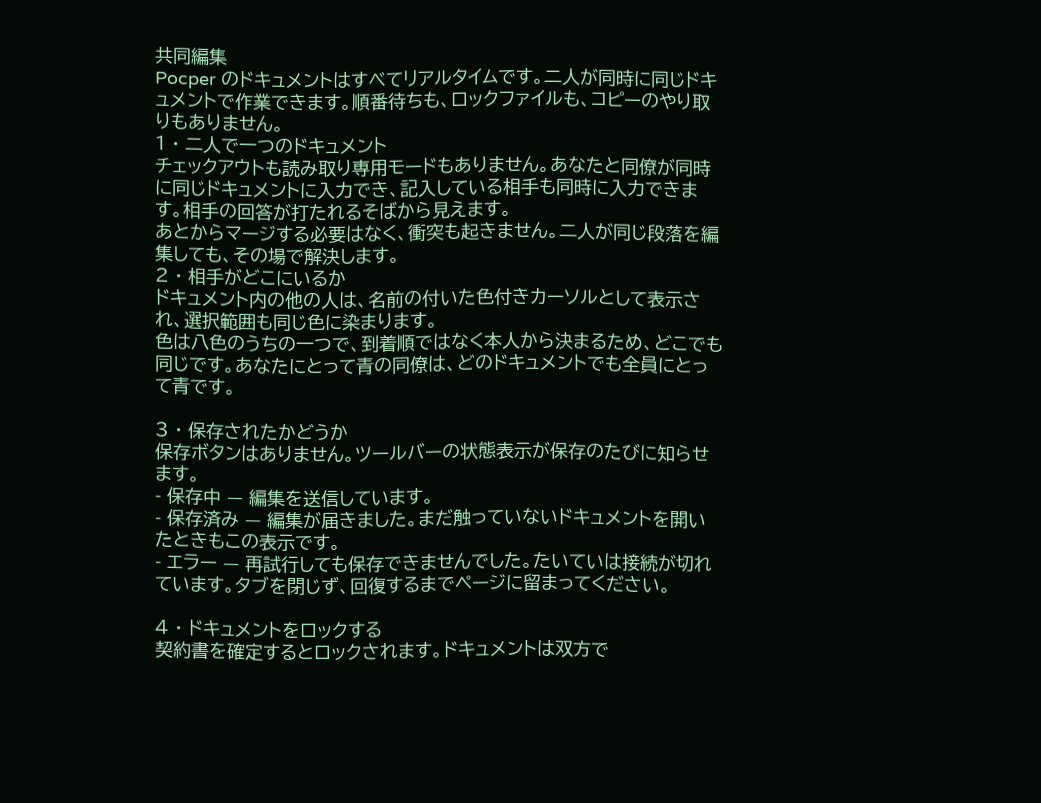共同編集
Pocper のドキュメントはすべてリアルタイムです。二人が同時に同じドキュメントで作業できます。順番待ちも、ロックファイルも、コピーのやり取りもありません。
1 · 二人で一つのドキュメント
チェックアウトも読み取り専用モードもありません。あなたと同僚が同時に同じドキュメントに入力でき、記入している相手も同時に入力できます。相手の回答が打たれるそばから見えます。
あとからマージする必要はなく、衝突も起きません。二人が同じ段落を編集しても、その場で解決します。
2 · 相手がどこにいるか
ドキュメント内の他の人は、名前の付いた色付きカーソルとして表示され、選択範囲も同じ色に染まります。
色は八色のうちの一つで、到着順ではなく本人から決まるため、どこでも同じです。あなたにとって青の同僚は、どのドキュメントでも全員にとって青です。

3 · 保存されたかどうか
保存ボタンはありません。ツールバーの状態表示が保存のたびに知らせます。
- 保存中 — 編集を送信しています。
- 保存済み — 編集が届きました。まだ触っていないドキュメントを開いたときもこの表示です。
- エラー — 再試行しても保存できませんでした。たいていは接続が切れています。タブを閉じず、回復するまでページに留まってください。

4 · ドキュメントをロックする
契約書を確定するとロックされます。ドキュメントは双方で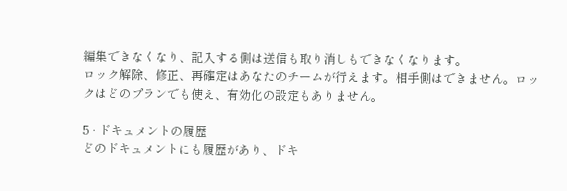編集できなくなり、記入する側は送信も取り消しもできなくなります。
ロック解除、修正、再確定はあなたのチームが行えます。相手側はできません。ロックはどのプランでも使え、有効化の設定もありません。

5 · ドキュメントの履歴
どのドキュメントにも履歴があり、ドキ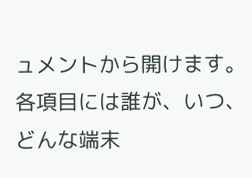ュメントから開けます。各項目には誰が、いつ、どんな端末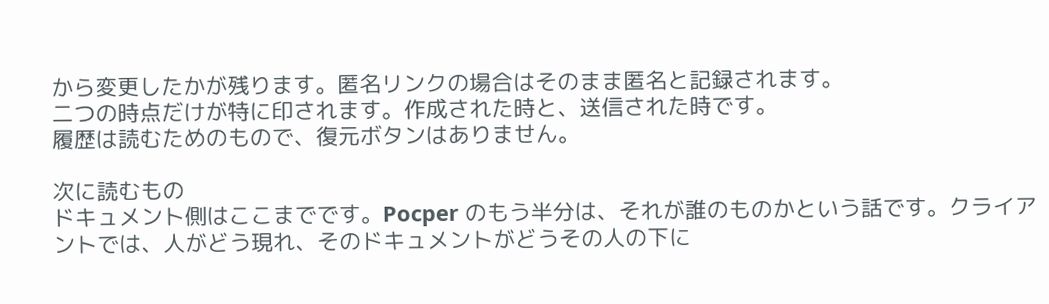から変更したかが残ります。匿名リンクの場合はそのまま匿名と記録されます。
二つの時点だけが特に印されます。作成された時と、送信された時です。
履歴は読むためのもので、復元ボタンはありません。

次に読むもの
ドキュメント側はここまでです。Pocper のもう半分は、それが誰のものかという話です。クライアントでは、人がどう現れ、そのドキュメントがどうその人の下に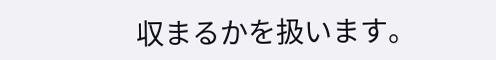収まるかを扱います。